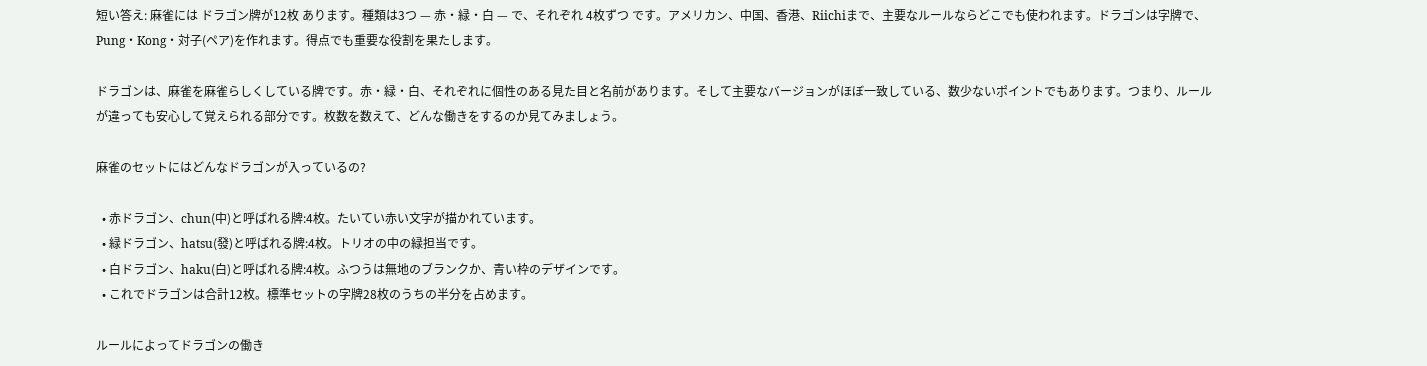短い答え: 麻雀には ドラゴン牌が12枚 あります。種類は3つ — 赤・緑・白 — で、それぞれ 4枚ずつ です。アメリカン、中国、香港、Riichiまで、主要なルールならどこでも使われます。ドラゴンは字牌で、Pung・Kong・対子(ペア)を作れます。得点でも重要な役割を果たします。

ドラゴンは、麻雀を麻雀らしくしている牌です。赤・緑・白、それぞれに個性のある見た目と名前があります。そして主要なバージョンがほぼ一致している、数少ないポイントでもあります。つまり、ルールが違っても安心して覚えられる部分です。枚数を数えて、どんな働きをするのか見てみましょう。

麻雀のセットにはどんなドラゴンが入っているの?

  • 赤ドラゴン、chun(中)と呼ばれる牌:4枚。たいてい赤い文字が描かれています。
  • 緑ドラゴン、hatsu(發)と呼ばれる牌:4枚。トリオの中の緑担当です。
  • 白ドラゴン、haku(白)と呼ばれる牌:4枚。ふつうは無地のブランクか、青い枠のデザインです。
  • これでドラゴンは合計12枚。標準セットの字牌28枚のうちの半分を占めます。

ルールによってドラゴンの働き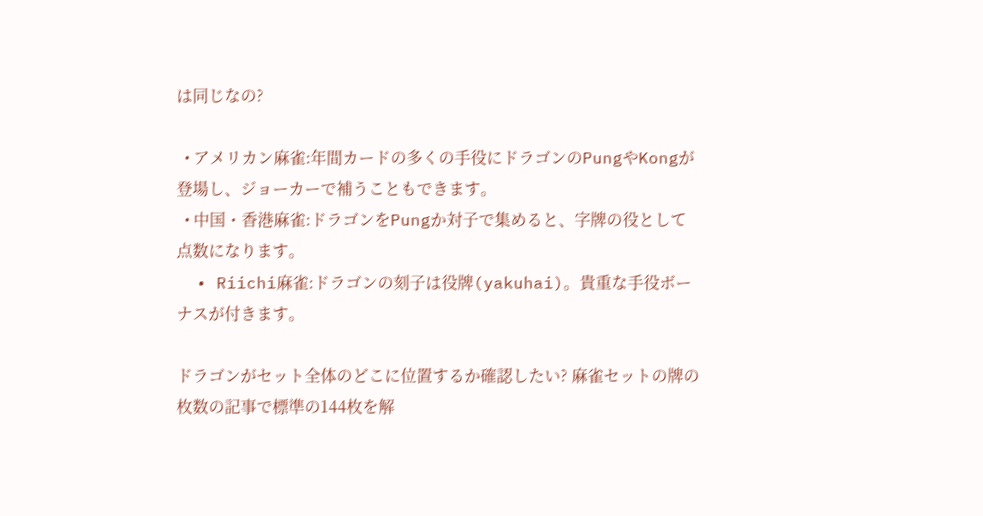は同じなの?

  • アメリカン麻雀:年間カードの多くの手役にドラゴンのPungやKongが登場し、ジョーカーで補うこともできます。
  • 中国・香港麻雀:ドラゴンをPungか対子で集めると、字牌の役として点数になります。
  • Riichi麻雀:ドラゴンの刻子は役牌(yakuhai)。貴重な手役ボーナスが付きます。

ドラゴンがセット全体のどこに位置するか確認したい? 麻雀セットの牌の枚数の記事で標準の144枚を解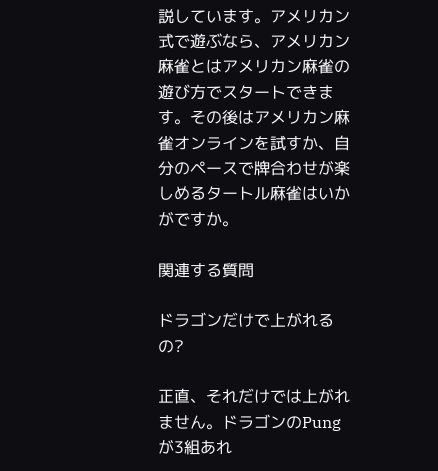説しています。アメリカン式で遊ぶなら、アメリカン麻雀とはアメリカン麻雀の遊び方でスタートできます。その後はアメリカン麻雀オンラインを試すか、自分のペースで牌合わせが楽しめるタートル麻雀はいかがですか。

関連する質問

ドラゴンだけで上がれるの?

正直、それだけでは上がれません。ドラゴンのPungが3組あれ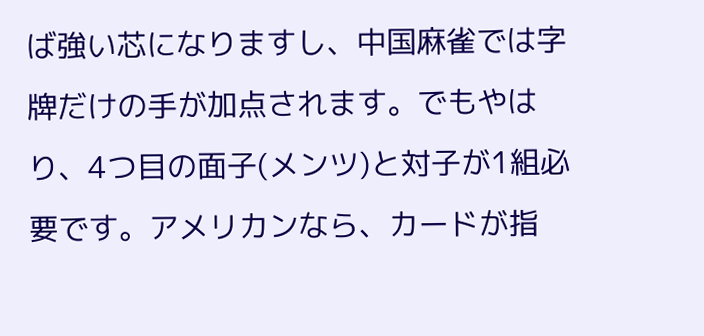ば強い芯になりますし、中国麻雀では字牌だけの手が加点されます。でもやはり、4つ目の面子(メンツ)と対子が1組必要です。アメリカンなら、カードが指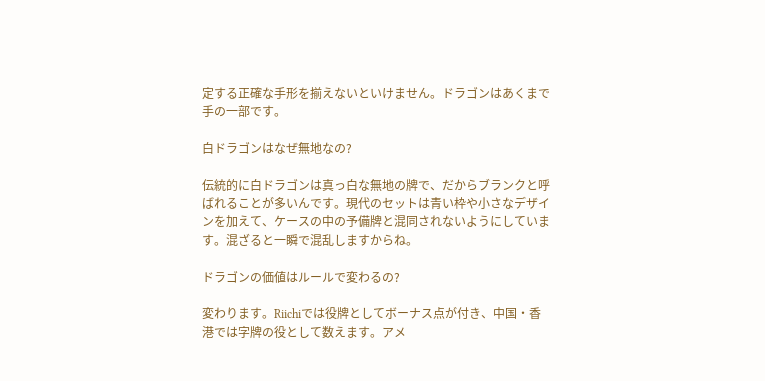定する正確な手形を揃えないといけません。ドラゴンはあくまで手の一部です。

白ドラゴンはなぜ無地なの?

伝統的に白ドラゴンは真っ白な無地の牌で、だからブランクと呼ばれることが多いんです。現代のセットは青い枠や小さなデザインを加えて、ケースの中の予備牌と混同されないようにしています。混ざると一瞬で混乱しますからね。

ドラゴンの価値はルールで変わるの?

変わります。Riichiでは役牌としてボーナス点が付き、中国・香港では字牌の役として数えます。アメ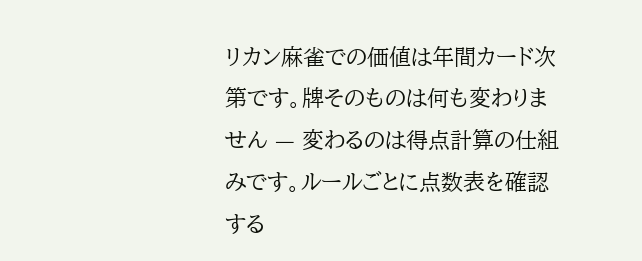リカン麻雀での価値は年間カード次第です。牌そのものは何も変わりません — 変わるのは得点計算の仕組みです。ルールごとに点数表を確認する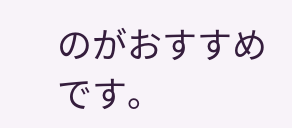のがおすすめです。